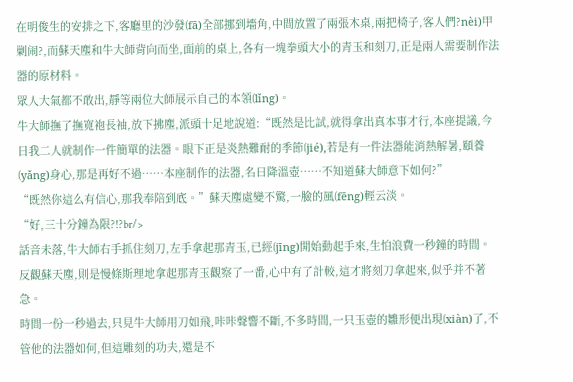在明俊生的安排之下,客廳里的沙發(fā)全部挪到墻角,中間放置了兩張木桌,兩把椅子,客人們?nèi)甲剿闹?,而蘇天塵和牛大師背向而坐,面前的桌上,各有一塊拳頭大小的青玉和刻刀,正是兩人需要制作法器的原材料。
眾人大氣都不敢出,靜等兩位大師展示自己的本領(lǐng)。
牛大師撫了撫寬袍長袖,放下拂塵,派頭十足地說道:“既然是比試,就得拿出真本事才行,本座提議,今日我二人就制作一件簡單的法器。眼下正是炎熱難耐的季節(jié),若是有一件法器能消熱解暑,頤養(yǎng)身心,那是再好不過……本座制作的法器,名曰降溫壺……不知道蘇大師意下如何?”
“既然你這么有信心,那我奉陪到底。”蘇天塵處變不驚,一臉的風(fēng)輕云淡。
“好,三十分鐘為限?!?br/>
話音未落,牛大師右手抓住刻刀,左手拿起那青玉,已經(jīng)開始動起手來,生怕浪費一秒鐘的時間。
反觀蘇天塵,則是慢條斯理地拿起那青玉觀察了一番,心中有了計較,這才將刻刀拿起來,似乎并不著急。
時間一份一秒過去,只見牛大師用刀如飛,咔咔聲響不斷,不多時間,一只玉壺的雛形便出現(xiàn)了,不管他的法器如何,但這雕刻的功夫,還是不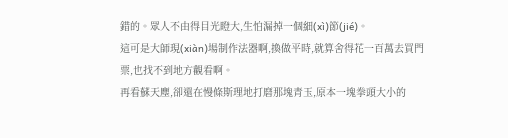錯的。眾人不由得目光瞪大,生怕漏掉一個細(xì)節(jié)。
這可是大師現(xiàn)場制作法器啊,換做平時,就算舍得花一百萬去買門票,也找不到地方觀看啊。
再看蘇天塵,卻還在慢條斯理地打磨那塊青玉,原本一塊拳頭大小的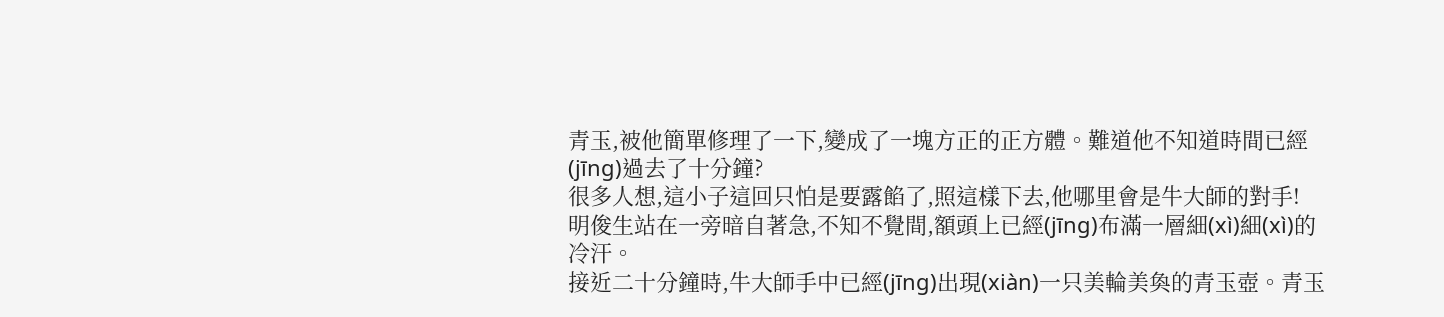青玉,被他簡單修理了一下,變成了一塊方正的正方體。難道他不知道時間已經(jīng)過去了十分鐘?
很多人想,這小子這回只怕是要露餡了,照這樣下去,他哪里會是牛大師的對手!
明俊生站在一旁暗自著急,不知不覺間,額頭上已經(jīng)布滿一層細(xì)細(xì)的冷汗。
接近二十分鐘時,牛大師手中已經(jīng)出現(xiàn)一只美輪美奐的青玉壺。青玉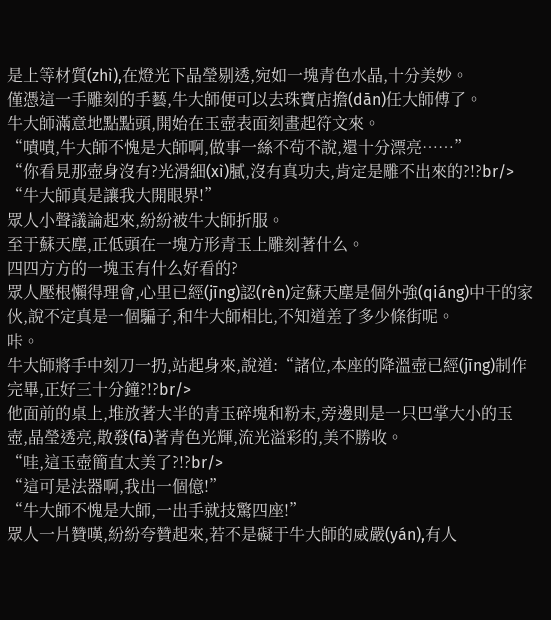是上等材質(zhì),在燈光下晶瑩剔透,宛如一塊青色水晶,十分美妙。
僅憑這一手雕刻的手藝,牛大師便可以去珠寶店擔(dān)任大師傅了。
牛大師滿意地點點頭,開始在玉壺表面刻畫起符文來。
“嘖嘖,牛大師不愧是大師啊,做事一絲不茍不說,還十分漂亮……”
“你看見那壺身沒有?光滑細(xì)膩,沒有真功夫,肯定是雕不出來的?!?br/>
“牛大師真是讓我大開眼界!”
眾人小聲議論起來,紛紛被牛大師折服。
至于蘇天塵,正低頭在一塊方形青玉上雕刻著什么。
四四方方的一塊玉有什么好看的?
眾人壓根懶得理會,心里已經(jīng)認(rèn)定蘇天塵是個外強(qiáng)中干的家伙,說不定真是一個騙子,和牛大師相比,不知道差了多少條街呢。
咔。
牛大師將手中刻刀一扔,站起身來,說道:“諸位,本座的降溫壺已經(jīng)制作完畢,正好三十分鐘?!?br/>
他面前的桌上,堆放著大半的青玉碎塊和粉末,旁邊則是一只巴掌大小的玉壺,晶瑩透亮,散發(fā)著青色光輝,流光溢彩的,美不勝收。
“哇,這玉壺簡直太美了?!?br/>
“這可是法器啊,我出一個億!”
“牛大師不愧是大師,一出手就技驚四座!”
眾人一片贊嘆,紛紛夸贊起來,若不是礙于牛大師的威嚴(yán),有人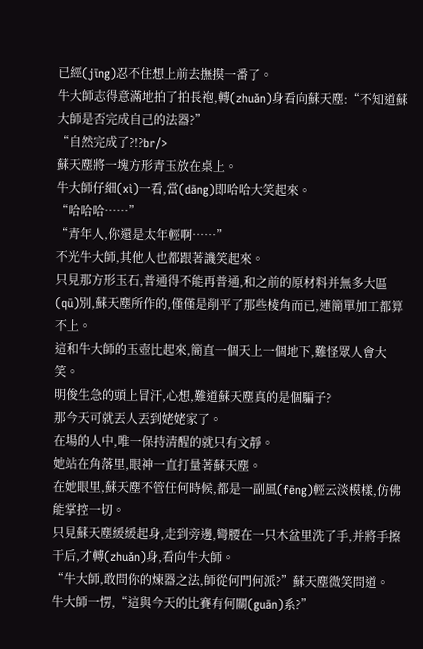已經(jīng)忍不住想上前去撫摸一番了。
牛大師志得意滿地拍了拍長袍,轉(zhuǎn)身看向蘇天塵:“不知道蘇大師是否完成自己的法器?”
“自然完成了?!?br/>
蘇天塵將一塊方形青玉放在桌上。
牛大師仔細(xì)一看,當(dāng)即哈哈大笑起來。
“哈哈哈……”
“青年人,你還是太年輕啊……”
不光牛大師,其他人也都跟著譏笑起來。
只見那方形玉石,普通得不能再普通,和之前的原材料并無多大區(qū)別,蘇天塵所作的,僅僅是削平了那些棱角而已,連簡單加工都算不上。
這和牛大師的玉壺比起來,簡直一個天上一個地下,難怪眾人會大笑。
明俊生急的頭上冒汗,心想,難道蘇天塵真的是個騙子?
那今天可就丟人丟到姥姥家了。
在場的人中,唯一保持清醒的就只有文靜。
她站在角落里,眼神一直打量著蘇天塵。
在她眼里,蘇天塵不管任何時候,都是一副風(fēng)輕云淡模樣,仿佛能掌控一切。
只見蘇天塵緩緩起身,走到旁邊,彎腰在一只木盆里洗了手,并將手擦干后,才轉(zhuǎn)身,看向牛大師。
“牛大師,敢問你的煉器之法,師從何門何派?”蘇天塵微笑問道。
牛大師一愣,“這與今天的比賽有何關(guān)系?”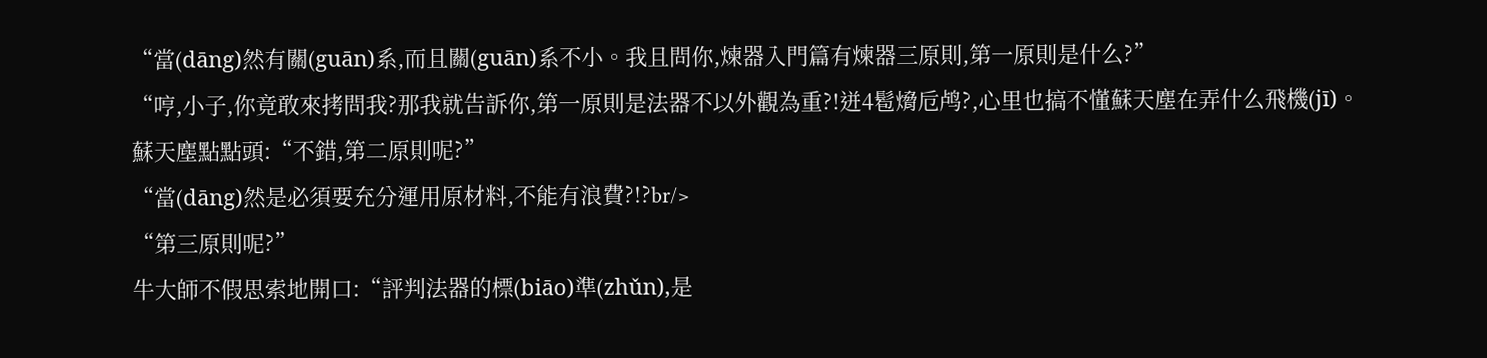“當(dāng)然有關(guān)系,而且關(guān)系不小。我且問你,煉器入門篇有煉器三原則,第一原則是什么?”
“哼,小子,你竟敢來拷問我?那我就告訴你,第一原則是法器不以外觀為重?!迸4髱熁卮鸬?,心里也搞不懂蘇天塵在弄什么飛機(jī)。
蘇天塵點點頭:“不錯,第二原則呢?”
“當(dāng)然是必須要充分運用原材料,不能有浪費?!?br/>
“第三原則呢?”
牛大師不假思索地開口:“評判法器的標(biāo)準(zhǔn),是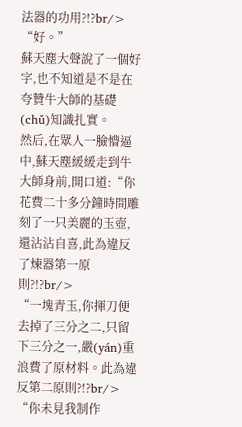法器的功用?!?br/>
“好。”
蘇天塵大聲說了一個好字,也不知道是不是在夸贊牛大師的基礎(chǔ)知識扎實。
然后,在眾人一臉懵逼中,蘇天塵緩緩走到牛大師身前,開口道:“你花費二十多分鐘時間雕刻了一只美麗的玉壺,還沾沾自喜,此為違反了煉器第一原則?!?br/>
“一塊青玉,你揮刀便去掉了三分之二,只留下三分之一,嚴(yán)重浪費了原材料。此為違反第二原則?!?br/>
“你未見我制作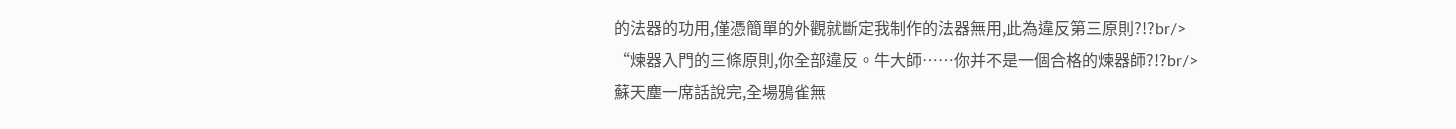的法器的功用,僅憑簡單的外觀就斷定我制作的法器無用,此為違反第三原則?!?br/>
“煉器入門的三條原則,你全部違反。牛大師……你并不是一個合格的煉器師?!?br/>
蘇天塵一席話說完,全場鴉雀無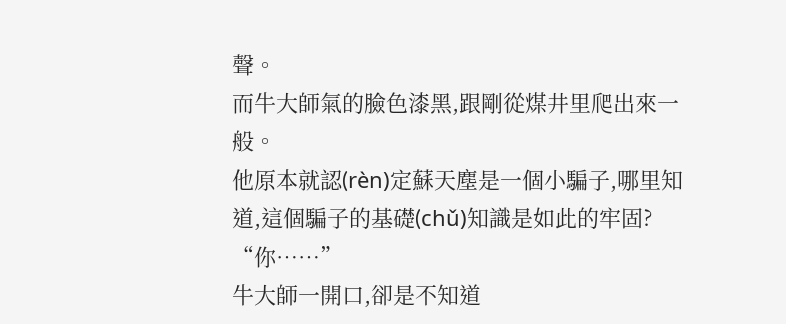聲。
而牛大師氣的臉色漆黑,跟剛從煤井里爬出來一般。
他原本就認(rèn)定蘇天塵是一個小騙子,哪里知道,這個騙子的基礎(chǔ)知識是如此的牢固?
“你……”
牛大師一開口,卻是不知道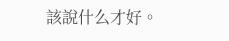該說什么才好。